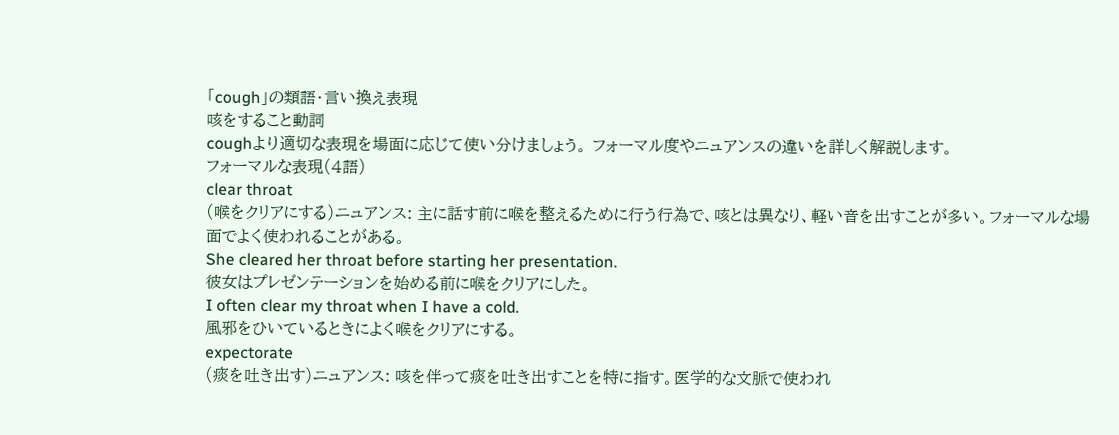「cough」の類語・言い換え表現
咳をすること動詞
coughより適切な表現を場面に応じて使い分けましょう。 フォーマル度やニュアンスの違いを詳しく解説します。
フォーマルな表現(4語)
clear throat
(喉をクリアにする)ニュアンス: 主に話す前に喉を整えるために行う行為で、咳とは異なり、軽い音を出すことが多い。フォーマルな場面でよく使われることがある。
She cleared her throat before starting her presentation.
彼女はプレゼンテーションを始める前に喉をクリアにした。
I often clear my throat when I have a cold.
風邪をひいているときによく喉をクリアにする。
expectorate
(痰を吐き出す)ニュアンス: 咳を伴って痰を吐き出すことを特に指す。医学的な文脈で使われ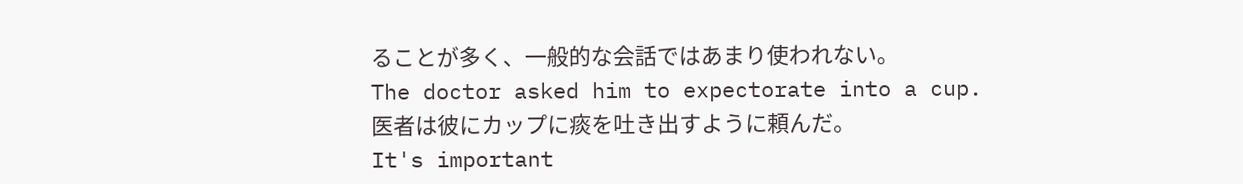ることが多く、一般的な会話ではあまり使われない。
The doctor asked him to expectorate into a cup.
医者は彼にカップに痰を吐き出すように頼んだ。
It's important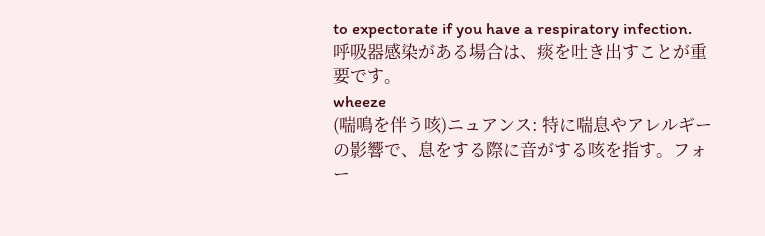to expectorate if you have a respiratory infection.
呼吸器感染がある場合は、痰を吐き出すことが重要です。
wheeze
(喘鳴を伴う咳)ニュアンス: 特に喘息やアレルギーの影響で、息をする際に音がする咳を指す。フォー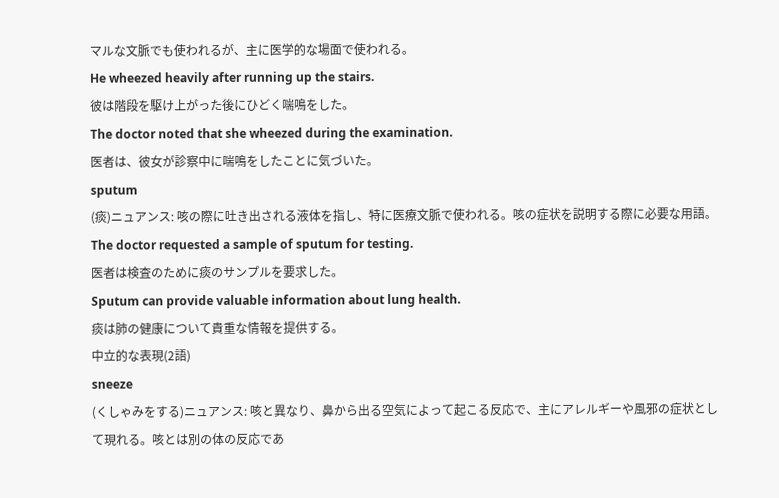マルな文脈でも使われるが、主に医学的な場面で使われる。
He wheezed heavily after running up the stairs.
彼は階段を駆け上がった後にひどく喘鳴をした。
The doctor noted that she wheezed during the examination.
医者は、彼女が診察中に喘鳴をしたことに気づいた。
sputum
(痰)ニュアンス: 咳の際に吐き出される液体を指し、特に医療文脈で使われる。咳の症状を説明する際に必要な用語。
The doctor requested a sample of sputum for testing.
医者は検査のために痰のサンプルを要求した。
Sputum can provide valuable information about lung health.
痰は肺の健康について貴重な情報を提供する。
中立的な表現(2語)
sneeze
(くしゃみをする)ニュアンス: 咳と異なり、鼻から出る空気によって起こる反応で、主にアレルギーや風邪の症状として現れる。咳とは別の体の反応であ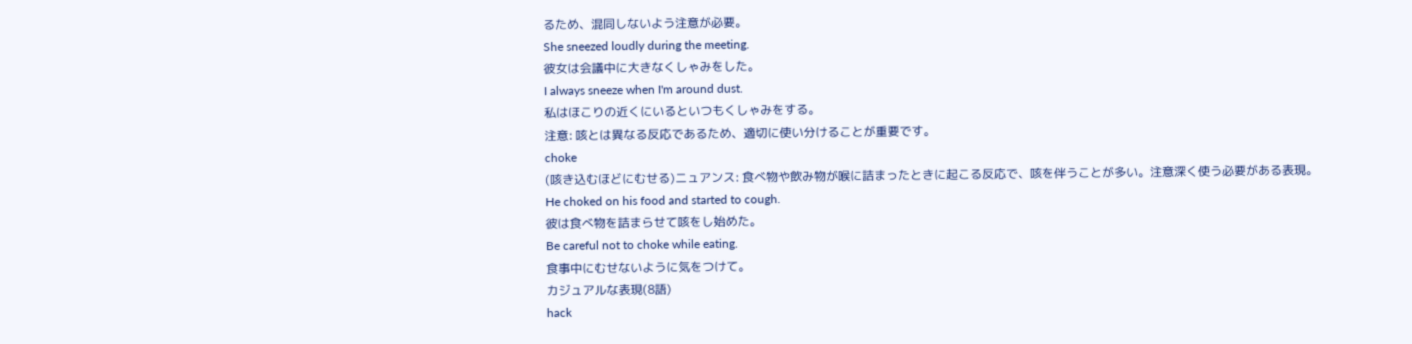るため、混同しないよう注意が必要。
She sneezed loudly during the meeting.
彼女は会議中に大きなくしゃみをした。
I always sneeze when I'm around dust.
私はほこりの近くにいるといつもくしゃみをする。
注意: 咳とは異なる反応であるため、適切に使い分けることが重要です。
choke
(咳き込むほどにむせる)ニュアンス: 食べ物や飲み物が喉に詰まったときに起こる反応で、咳を伴うことが多い。注意深く使う必要がある表現。
He choked on his food and started to cough.
彼は食べ物を詰まらせて咳をし始めた。
Be careful not to choke while eating.
食事中にむせないように気をつけて。
カジュアルな表現(8語)
hack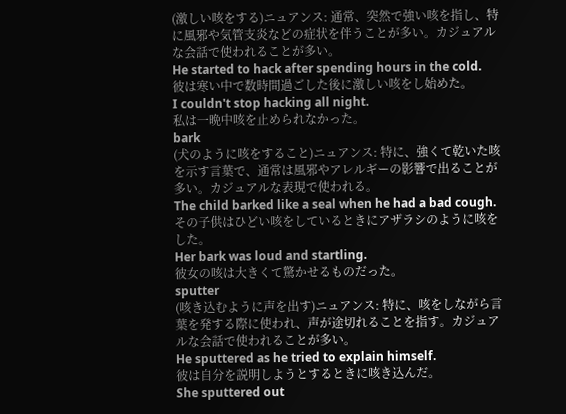(激しい咳をする)ニュアンス: 通常、突然で強い咳を指し、特に風邪や気管支炎などの症状を伴うことが多い。カジュアルな会話で使われることが多い。
He started to hack after spending hours in the cold.
彼は寒い中で数時間過ごした後に激しい咳をし始めた。
I couldn't stop hacking all night.
私は一晩中咳を止められなかった。
bark
(犬のように咳をすること)ニュアンス: 特に、強くて乾いた咳を示す言葉で、通常は風邪やアレルギーの影響で出ることが多い。カジュアルな表現で使われる。
The child barked like a seal when he had a bad cough.
その子供はひどい咳をしているときにアザラシのように咳をした。
Her bark was loud and startling.
彼女の咳は大きくて驚かせるものだった。
sputter
(咳き込むように声を出す)ニュアンス: 特に、咳をしながら言葉を発する際に使われ、声が途切れることを指す。カジュアルな会話で使われることが多い。
He sputtered as he tried to explain himself.
彼は自分を説明しようとするときに咳き込んだ。
She sputtered out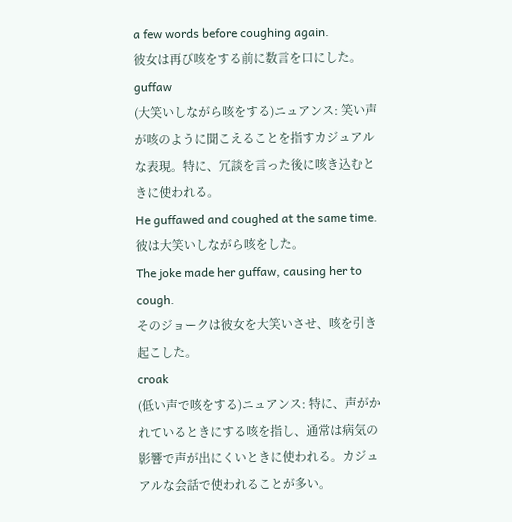a few words before coughing again.
彼女は再び咳をする前に数言を口にした。
guffaw
(大笑いしながら咳をする)ニュアンス: 笑い声が咳のように聞こえることを指すカジュアルな表現。特に、冗談を言った後に咳き込むときに使われる。
He guffawed and coughed at the same time.
彼は大笑いしながら咳をした。
The joke made her guffaw, causing her to cough.
そのジョークは彼女を大笑いさせ、咳を引き起こした。
croak
(低い声で咳をする)ニュアンス: 特に、声がかれているときにする咳を指し、通常は病気の影響で声が出にくいときに使われる。カジュアルな会話で使われることが多い。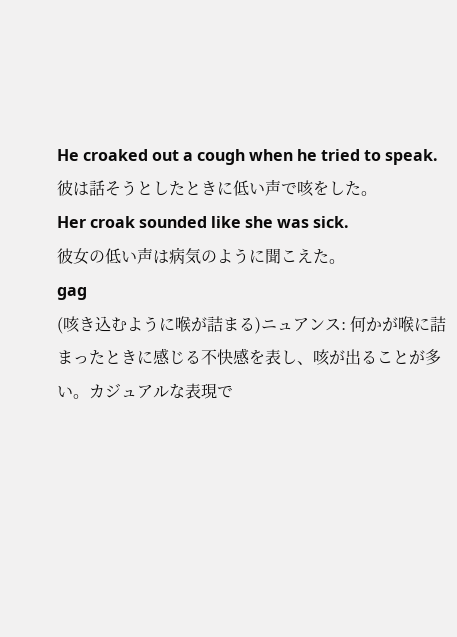He croaked out a cough when he tried to speak.
彼は話そうとしたときに低い声で咳をした。
Her croak sounded like she was sick.
彼女の低い声は病気のように聞こえた。
gag
(咳き込むように喉が詰まる)ニュアンス: 何かが喉に詰まったときに感じる不快感を表し、咳が出ることが多い。カジュアルな表現で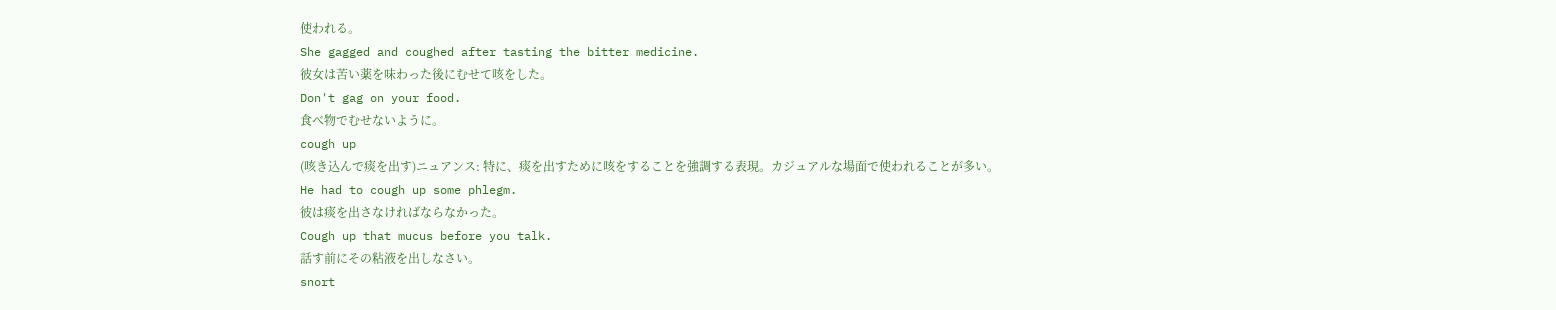使われる。
She gagged and coughed after tasting the bitter medicine.
彼女は苦い薬を味わった後にむせて咳をした。
Don't gag on your food.
食べ物でむせないように。
cough up
(咳き込んで痰を出す)ニュアンス: 特に、痰を出すために咳をすることを強調する表現。カジュアルな場面で使われることが多い。
He had to cough up some phlegm.
彼は痰を出さなければならなかった。
Cough up that mucus before you talk.
話す前にその粘液を出しなさい。
snort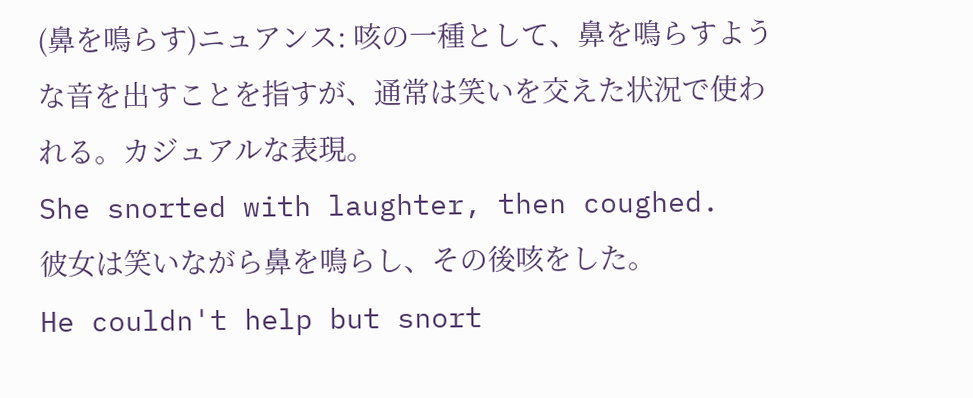(鼻を鳴らす)ニュアンス: 咳の一種として、鼻を鳴らすような音を出すことを指すが、通常は笑いを交えた状況で使われる。カジュアルな表現。
She snorted with laughter, then coughed.
彼女は笑いながら鼻を鳴らし、その後咳をした。
He couldn't help but snort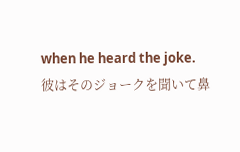when he heard the joke.
彼はそのジョークを聞いて鼻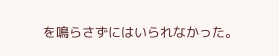を鳴らさずにはいられなかった。